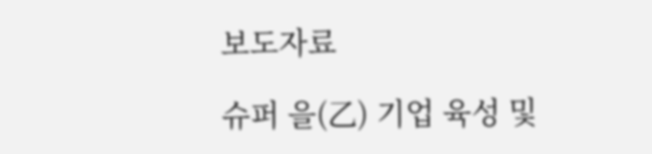보도자료

슈퍼 을(乙) 기업 육성 및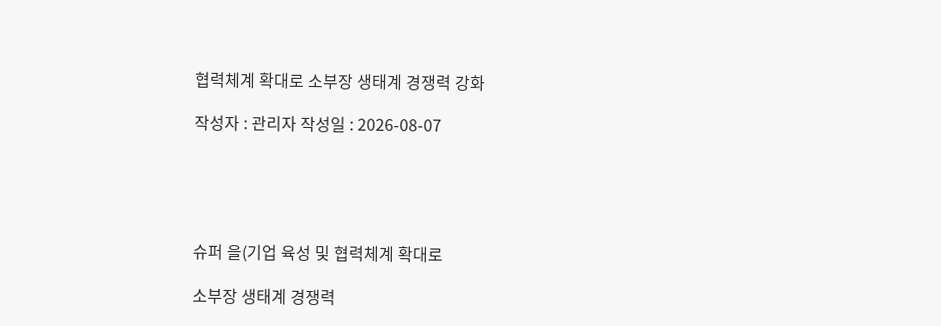협력체계 확대로 소부장 생태계 경쟁력 강화

작성자 : 관리자 작성일 : 2026-08-07





슈퍼 을(기업 육성 및 협력체계 확대로

소부장 생태계 경쟁력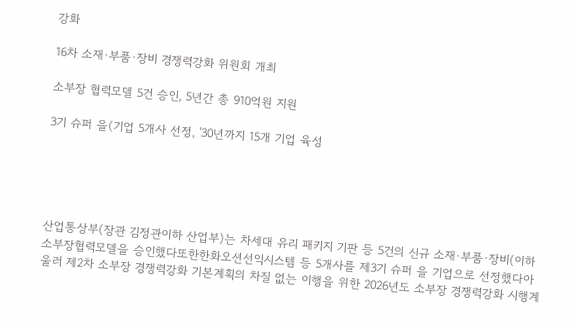강화

16차 소재·부품·장비 경쟁력강화 위원회 개최

소부장 협력모델 5건 승인, 5년간 총 910억원 지원

3기 슈퍼 을(기업 5개사 선정, '30년까지 15개 기업 육성





산업통상부(장관 김정관이하 산업부)는 차세대 유리 패키지 기판 등 5건의 신규 소재·부품·장비(이하 소부장협력모델을 승인했다또한한화오션선익시스템 등 5개사를 제3기 슈퍼 을 기업으로 선정했다아울러 제2차 소부장 경쟁력강화 기본계획의 차질 없는 이행을 위한 2026년도 소부장 경쟁력강화 시행계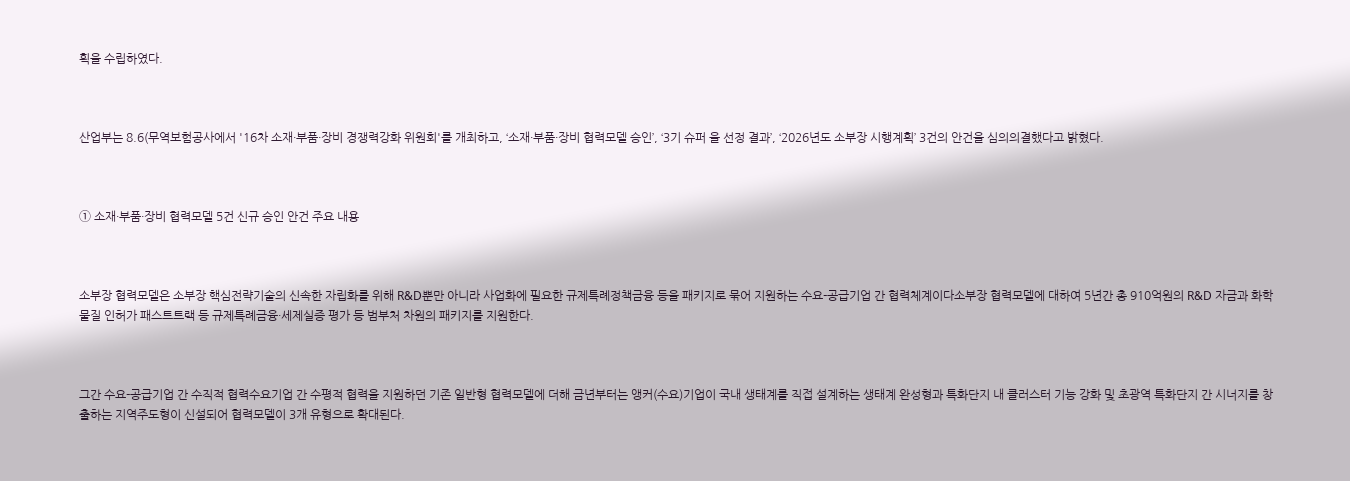획을 수립하였다.



산업부는 8.6(무역보험공사에서 '16차 소재·부품·장비 경쟁력강화 위원회'를 개최하고, ‘소재·부품·장비 협력모델 승인’, ‘3기 슈퍼 을 선정 결과’, ‘2026년도 소부장 시행계획’ 3건의 안건을 심의의결했다고 밝혔다.



➀ 소재·부품·장비 협력모델 5건 신규 승인 안건 주요 내용



소부장 협력모델은 소부장 핵심전략기술의 신속한 자립화를 위해 R&D뿐만 아니라 사업화에 필요한 규제특례정책금융 등을 패키지로 묶어 지원하는 수요-공급기업 간 협력체계이다소부장 협력모델에 대하여 5년간 총 910억원의 R&D 자금과 화학물질 인허가 패스트트랙 등 규제특례금융·세제실증 평가 등 범부처 차원의 패키지를 지원한다.



그간 수요-공급기업 간 수직적 협력수요기업 간 수평적 협력을 지원하던 기존 일반형 협력모델에 더해 금년부터는 앵커(수요)기업이 국내 생태계를 직접 설계하는 생태계 완성형과 특화단지 내 클러스터 기능 강화 및 초광역 특화단지 간 시너지를 창출하는 지역주도형이 신설되어 협력모델이 3개 유형으로 확대된다.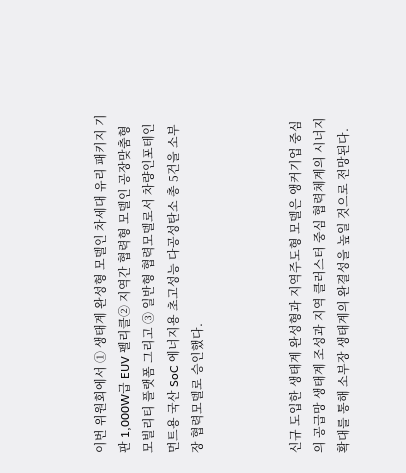이번 위원회에서 ➀ 생태계 완성형 모델인 차세대 유리 패키지 기판 1,000W급 EUV 펠리클➁ 지역간 협력형 모델인 공장맞춤형 모빌리티 플랫폼 그리고 ➂ 일반형 협력모델로서 차량인포테인먼트용 국산 SoC 에너지용 초고성능 다공성탄소 총 5건을 소부장 협력모델로 승인했다.



신규 도입한 생태계 완성형과 지역주도형 모델은 앵커기업 중심의 공급망 생태계 조성과 지역 클러스터 중심 협력체계의 시너지 확대를 통해 소부장 생태계의 완결성을 높일 것으로 전망된다.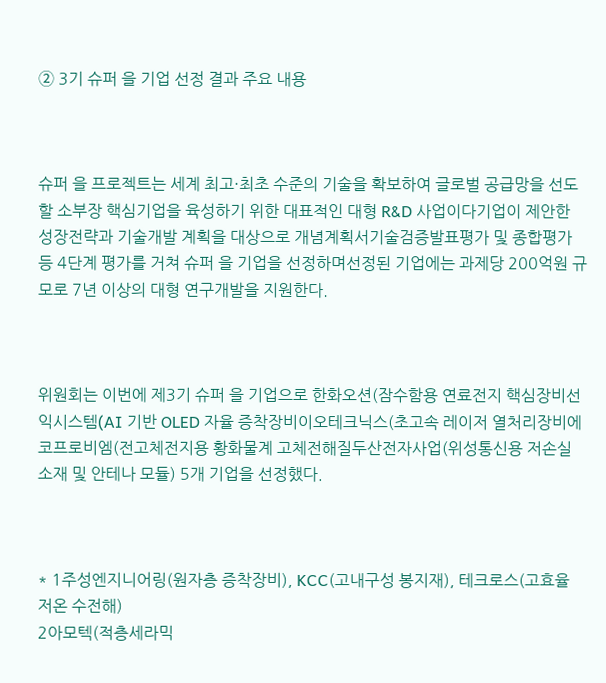➁ 3기 슈퍼 을 기업 선정 결과 주요 내용



슈퍼 을 프로젝트는 세계 최고·최초 수준의 기술을 확보하여 글로벌 공급망을 선도할 소부장 핵심기업을 육성하기 위한 대표적인 대형 R&D 사업이다기업이 제안한 성장전략과 기술개발 계획을 대상으로 개념계획서기술검증발표평가 및 종합평가 등 4단계 평가를 거쳐 슈퍼 을 기업을 선정하며선정된 기업에는 과제당 200억원 규모로 7년 이상의 대형 연구개발을 지원한다.



위원회는 이번에 제3기 슈퍼 을 기업으로 한화오션(잠수함용 연료전지 핵심장비선익시스템(AI 기반 OLED 자율 증착장비이오테크닉스(초고속 레이저 열처리장비에코프로비엠(전고체전지용 황화물계 고체전해질두산전자사업(위성통신용 저손실 소재 및 안테나 모듈) 5개 기업을 선정했다.



* 1주성엔지니어링(원자층 증착장비), KCC(고내구성 봉지재), 테크로스(고효율 저온 수전해)
2아모텍(적층세라믹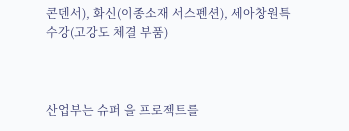콘덴서), 화신(이종소재 서스펜션), 세아창원특수강(고강도 체결 부품)



산업부는 슈퍼 을 프로젝트를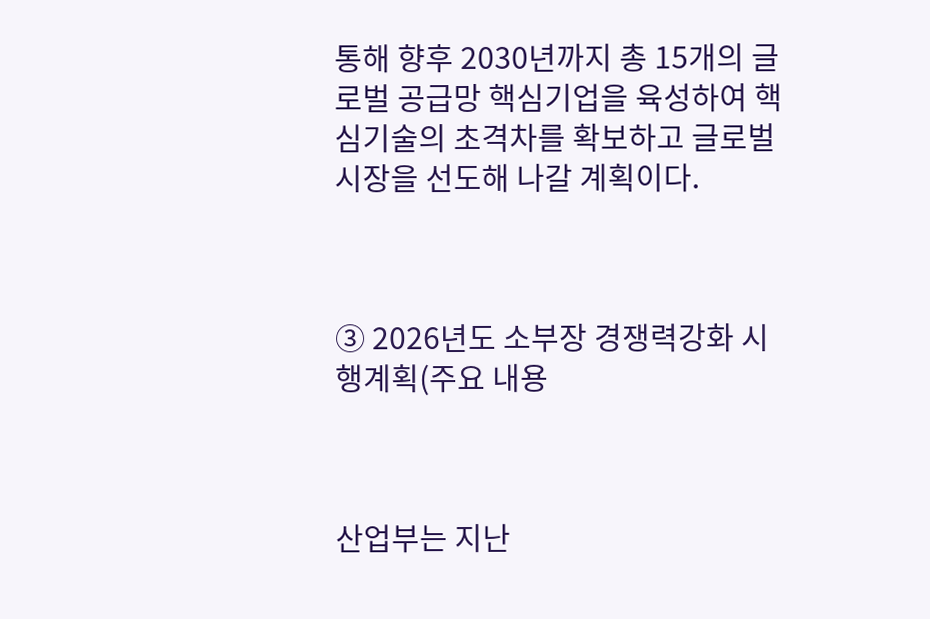통해 향후 2030년까지 총 15개의 글로벌 공급망 핵심기업을 육성하여 핵심기술의 초격차를 확보하고 글로벌 시장을 선도해 나갈 계획이다.



➂ 2026년도 소부장 경쟁력강화 시행계획(주요 내용



산업부는 지난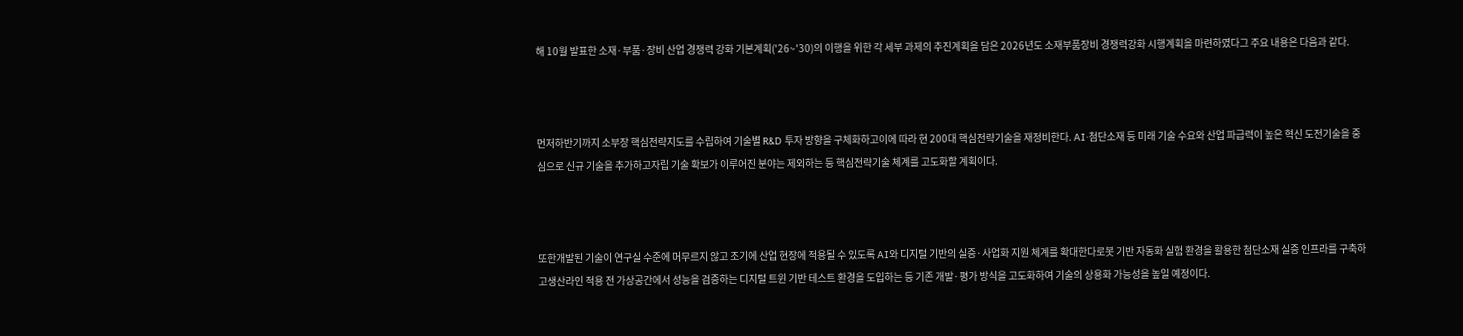해 10월 발표한 소재·부품·장비 산업 경쟁력 강화 기본계획('26~'30)의 이행을 위한 각 세부 과제의 추진계획을 담은 2026년도 소재부품장비 경쟁력강화 시행계획을 마련하였다그 주요 내용은 다음과 같다.



먼저하반기까지 소부장 핵심전략지도를 수립하여 기술별 R&D 투자 방향을 구체화하고이에 따라 현 200대 핵심전략기술을 재정비한다. AI·첨단소재 등 미래 기술 수요와 산업 파급력이 높은 혁신 도전기술을 중심으로 신규 기술을 추가하고자립 기술 확보가 이루어진 분야는 제외하는 등 핵심전략기술 체계를 고도화할 계획이다.



또한개발된 기술이 연구실 수준에 머무르지 않고 조기에 산업 현장에 적용될 수 있도록 AI와 디지털 기반의 실증·사업화 지원 체계를 확대한다로봇 기반 자동화 실험 환경을 활용한 첨단소재 실증 인프라를 구축하고생산라인 적용 전 가상공간에서 성능을 검증하는 디지털 트윈 기반 테스트 환경을 도입하는 등 기존 개발·평가 방식을 고도화하여 기술의 상용화 가능성을 높일 예정이다.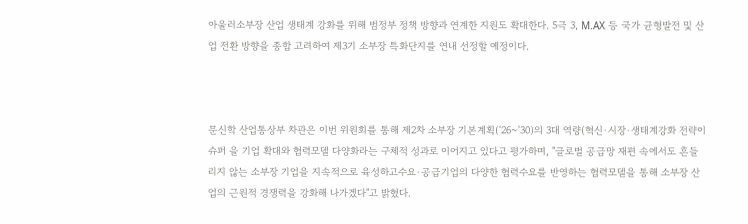아울러소부장 산업 생태계 강화를 위해 범정부 정책 방향과 연계한 지원도 확대한다. 5극 3, M.AX 등 국가 균형발전 및 산업 전환 방향을 종합 고려하여 제3기 소부장 특화단지를 연내 선정할 예정이다.



문신학 산업통상부 차관은 이번 위원회를 통해 제2차 소부장 기본계획('26~'30)의 3대 역량(혁신·시장·생태계강화 전략이 슈퍼 을 기업 확대와 협력모델 다양화라는 구체적 성과로 이어지고 있다고 평가하며, "글로벌 공급망 재편 속에서도 흔들리지 않는 소부장 기업을 지속적으로 육성하고수요·공급기업의 다양한 협력수요를 반영하는 협력모델을 통해 소부장 산업의 근원적 경쟁력을 강화해 나가겠다"고 밝혔다.